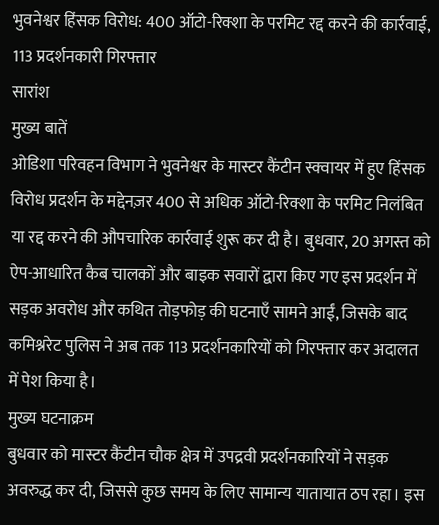भुवनेश्वर हिंसक विरोध: 400 ऑटो-रिक्शा के परमिट रद्द करने की कार्रवाई, 113 प्रदर्शनकारी गिरफ्तार
सारांश
मुख्य बातें
ओडिशा परिवहन विभाग ने भुवनेश्वर के मास्टर कैंटीन स्क्वायर में हुए हिंसक विरोध प्रदर्शन के मद्देनज़र 400 से अधिक ऑटो-रिक्शा के परमिट निलंबित या रद्द करने की औपचारिक कार्रवाई शुरू कर दी है। बुधवार, 20 अगस्त को ऐप-आधारित कैब चालकों और बाइक सवारों द्वारा किए गए इस प्रदर्शन में सड़क अवरोध और कथित तोड़फोड़ की घटनाएँ सामने आईं, जिसके बाद कमिश्नरेट पुलिस ने अब तक 113 प्रदर्शनकारियों को गिरफ्तार कर अदालत में पेश किया है।
मुख्य घटनाक्रम
बुधवार को मास्टर कैंटीन चौक क्षेत्र में उपद्रवी प्रदर्शनकारियों ने सड़क अवरुद्ध कर दी, जिससे कुछ समय के लिए सामान्य यातायात ठप रहा। इस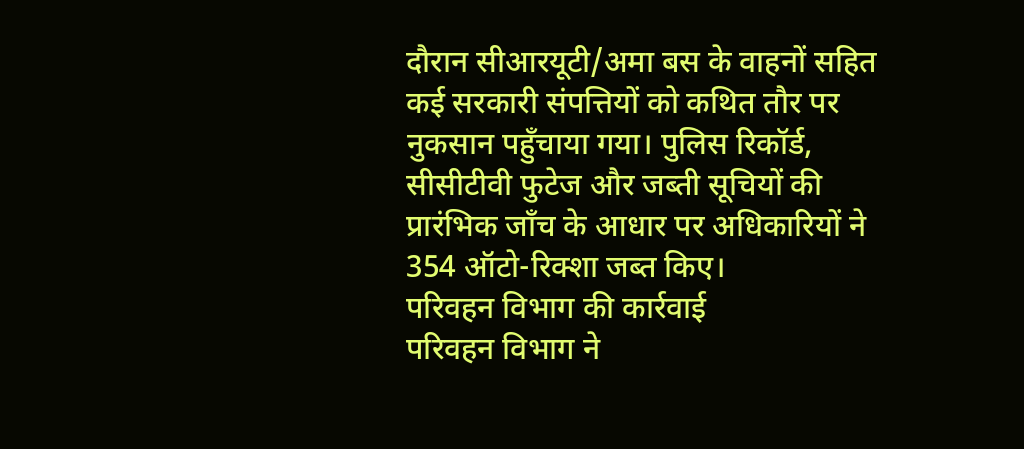दौरान सीआरयूटी/अमा बस के वाहनों सहित कई सरकारी संपत्तियों को कथित तौर पर नुकसान पहुँचाया गया। पुलिस रिकॉर्ड, सीसीटीवी फुटेज और जब्ती सूचियों की प्रारंभिक जाँच के आधार पर अधिकारियों ने 354 ऑटो-रिक्शा जब्त किए।
परिवहन विभाग की कार्रवाई
परिवहन विभाग ने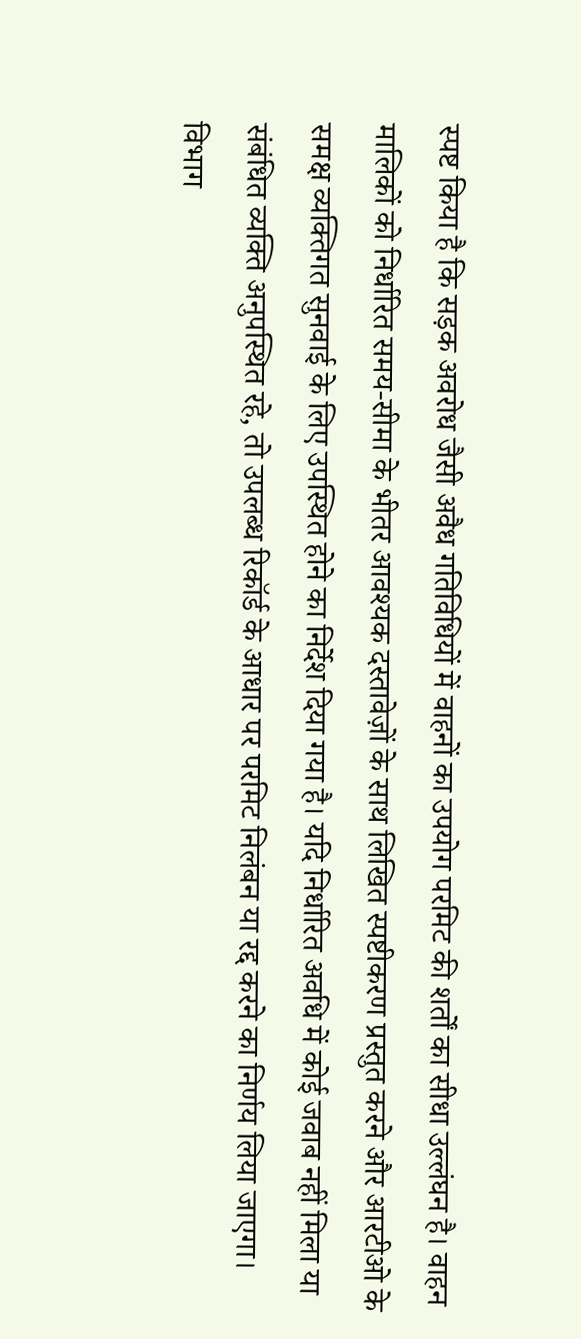स्पष्ट किया है कि सड़क अवरोध जैसी अवैध गतिविधियों में वाहनों का उपयोग परमिट की शर्तों का सीधा उल्लंघन है। वाहन मालिकों को निर्धारित समय-सीमा के भीतर आवश्यक दस्तावेज़ों के साथ लिखित स्पष्टीकरण प्रस्तुत करने और आरटीओ के समक्ष व्यक्तिगत सुनवाई के लिए उपस्थित होने का निर्देश दिया गया है। यदि निर्धारित अवधि में कोई जवाब नहीं मिला या संबंधित व्यक्ति अनुपस्थित रहे, तो उपलब्ध रिकॉर्ड के आधार पर परमिट निलंबन या रद्द करने का निर्णय लिया जाएगा।
विभाग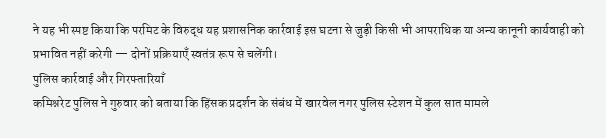ने यह भी स्पष्ट किया कि परमिट के विरुद्ध यह प्रशासनिक कार्रवाई इस घटना से जुड़ी किसी भी आपराधिक या अन्य कानूनी कार्यवाही को प्रभावित नहीं करेगी — दोनों प्रक्रियाएँ स्वतंत्र रूप से चलेंगी।
पुलिस कार्रवाई और गिरफ्तारियाँ
कमिश्नरेट पुलिस ने गुरुवार को बताया कि हिंसक प्रदर्शन के संबंध में खारवेल नगर पुलिस स्टेशन में कुल सात मामले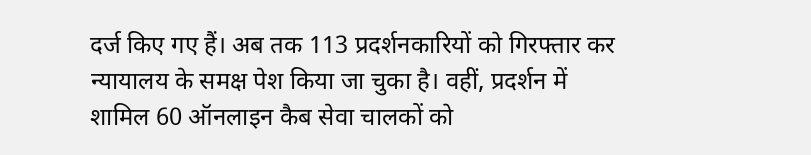दर्ज किए गए हैं। अब तक 113 प्रदर्शनकारियों को गिरफ्तार कर न्यायालय के समक्ष पेश किया जा चुका है। वहीं, प्रदर्शन में शामिल 60 ऑनलाइन कैब सेवा चालकों को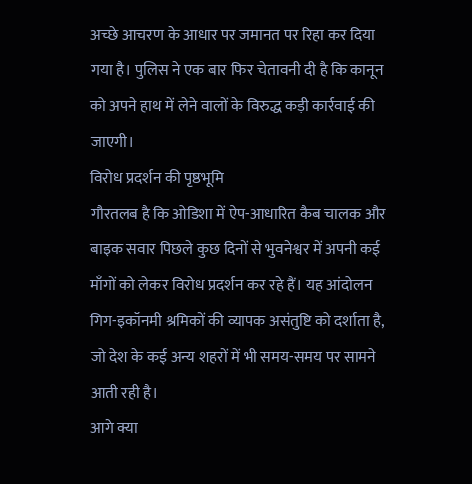अच्छे आचरण के आधार पर जमानत पर रिहा कर दिया गया है। पुलिस ने एक बार फिर चेतावनी दी है कि कानून को अपने हाथ में लेने वालों के विरुद्ध कड़ी कार्रवाई की जाएगी।
विरोध प्रदर्शन की पृष्ठभूमि
गौरतलब है कि ओडिशा में ऐप-आधारित कैब चालक और बाइक सवार पिछले कुछ दिनों से भुवनेश्वर में अपनी कई माँगों को लेकर विरोध प्रदर्शन कर रहे हैं। यह आंदोलन गिग-इकॉनमी श्रमिकों की व्यापक असंतुष्टि को दर्शाता है, जो देश के कई अन्य शहरों में भी समय-समय पर सामने आती रही है।
आगे क्या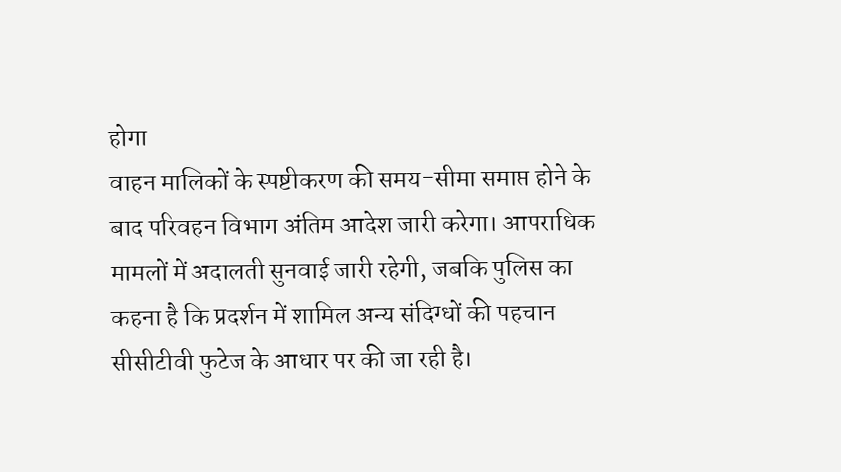होगा
वाहन मालिकों के स्पष्टीकरण की समय-सीमा समाप्त होने के बाद परिवहन विभाग अंतिम आदेश जारी करेगा। आपराधिक मामलों में अदालती सुनवाई जारी रहेगी, जबकि पुलिस का कहना है कि प्रदर्शन में शामिल अन्य संदिग्धों की पहचान सीसीटीवी फुटेज के आधार पर की जा रही है।